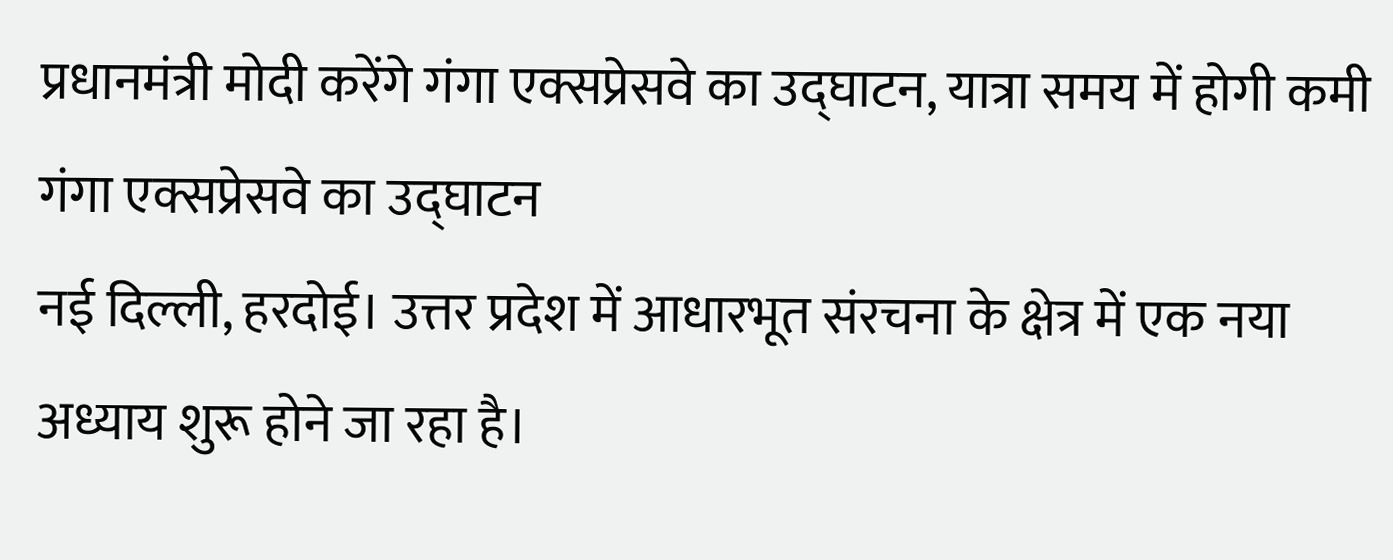प्रधानमंत्री मोदी करेंगे गंगा एक्सप्रेसवे का उद्घाटन, यात्रा समय में होगी कमी
गंगा एक्सप्रेसवे का उद्घाटन
नई दिल्ली, हरदोई। उत्तर प्रदेश में आधारभूत संरचना के क्षेत्र में एक नया अध्याय शुरू होने जा रहा है।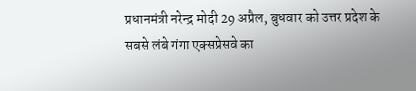प्रधानमंत्री नरेन्द्र मोदी 29 अप्रैल, बुधवार को उत्तर प्रदेश के सबसे लंबे गंगा एक्सप्रेसवे का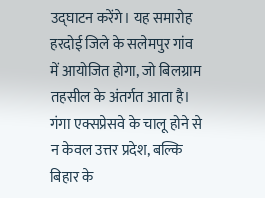उद्घाटन करेंगे। यह समारोह हरदोई जिले के सलेमपुर गांव में आयोजित होगा, जो बिलग्राम तहसील के अंतर्गत आता है।
गंगा एक्सप्रेसवे के चालू होने से न केवल उत्तर प्रदेश, बल्कि बिहार के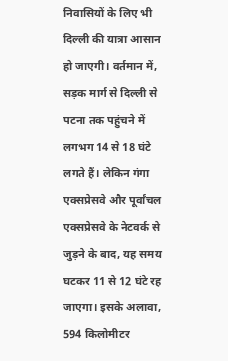निवासियों के लिए भी दिल्ली की यात्रा आसान हो जाएगी। वर्तमान में, सड़क मार्ग से दिल्ली से पटना तक पहुंचने में लगभग 14 से 18 घंटे लगते हैं। लेकिन गंगा एक्सप्रेसवे और पूर्वांचल एक्सप्रेसवे के नेटवर्क से जुड़ने के बाद, यह समय घटकर 11 से 12 घंटे रह जाएगा। इसके अलावा, 594 किलोमीटर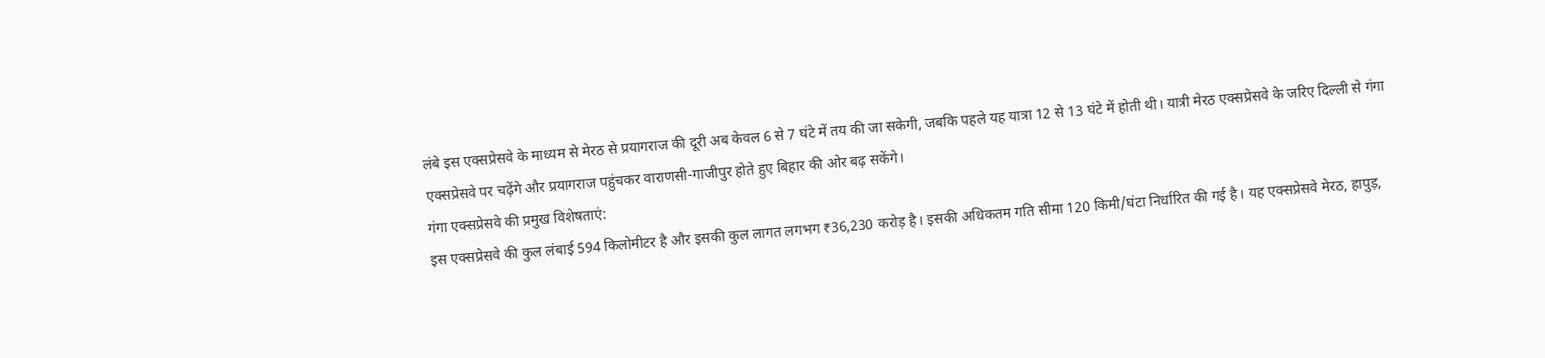लंबे इस एक्सप्रेसवे के माध्यम से मेरठ से प्रयागराज की दूरी अब केवल 6 से 7 घंटे में तय की जा सकेगी, जबकि पहले यह यात्रा 12 से 13 घंटे में होती थी। यात्री मेरठ एक्सप्रेसवे के जरिए दिल्ली से गंगा एक्सप्रेसवे पर चढ़ेंगे और प्रयागराज पहुंचकर वाराणसी-गाजीपुर होते हुए बिहार की ओर बढ़ सकेंगे।
गंगा एक्सप्रेसवे की प्रमुख विशेषताएं:
इस एक्सप्रेसवे की कुल लंबाई 594 किलोमीटर है और इसकी कुल लागत लगभग ₹36,230 करोड़ है। इसकी अधिकतम गति सीमा 120 किमी/घंटा निर्धारित की गई है। यह एक्सप्रेसवे मेरठ, हापुड़,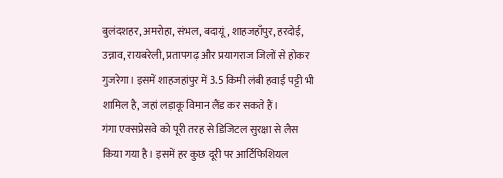बुलंदशहर, अमरोहा, संभल, बदायूं, शाहजहाँपुर, हरदोई, उन्नाव, रायबरेली, प्रतापगढ़ और प्रयागराज जिलों से होकर गुजरेगा। इसमें शाहजहांपुर में 3.5 किमी लंबी हवाई पट्टी भी शामिल है, जहां लड़ाकू विमान लैंड कर सकते हैं।
गंगा एक्सप्रेसवे को पूरी तरह से डिजिटल सुरक्षा से लैस किया गया है। इसमें हर कुछ दूरी पर आर्टिफिशियल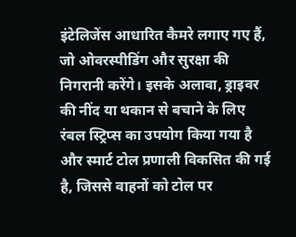इंटेलिजेंस आधारित कैमरे लगाए गए हैं, जो ओवरस्पीडिंग और सुरक्षा की निगरानी करेंगे। इसके अलावा, ड्राइवर की नींद या थकान से बचाने के लिए रंबल स्ट्रिप्स का उपयोग किया गया है और स्मार्ट टोल प्रणाली विकसित की गई है, जिससे वाहनों को टोल पर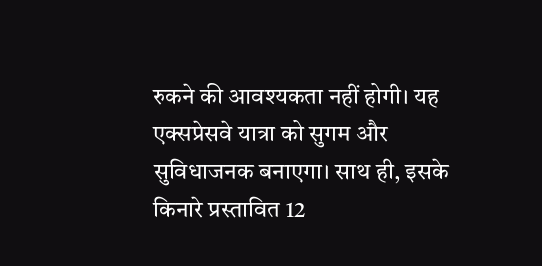रुकने की आवश्यकता नहीं होगी। यह एक्सप्रेसवे यात्रा को सुगम और सुविधाजनक बनाएगा। साथ ही, इसके किनारे प्रस्तावित 12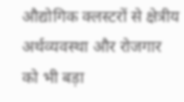औद्योगिक क्लस्टरों से क्षेत्रीय अर्थव्यवस्था और रोजगार को भी बड़ा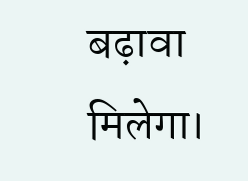बढ़ावा मिलेगा।